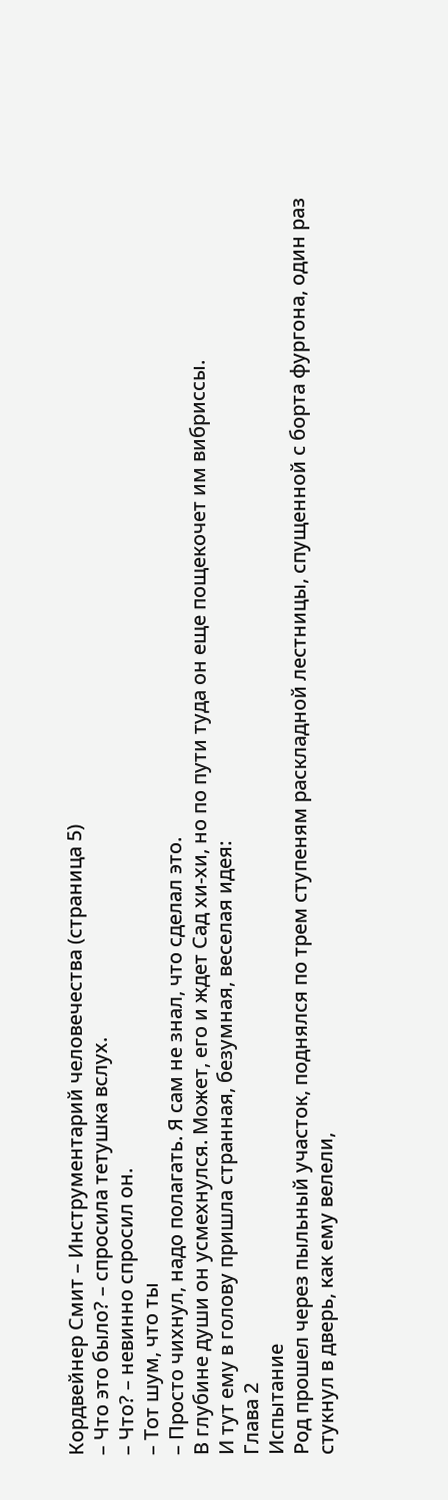Кордвейнер Смит – Инструментарий человечества (страница 5)
– Что это было? – спросила тетушка вслух.
– Что? – невинно спросил он.
– Тот шум, что ты
– Просто чихнул, надо полагать. Я сам не знал, что сделал это.
В глубине души он усмехнулся. Может, его и ждет Сад хи-хи, но по пути туда он еще пощекочет им вибриссы.
И тут ему в голову пришла странная, безумная, веселая идея:
Глава 2
Испытание
Род прошел через пыльный участок, поднялся по трем ступеням раскладной лестницы, спущенной с борта фургона, один раз стукнул в дверь, как ему велели,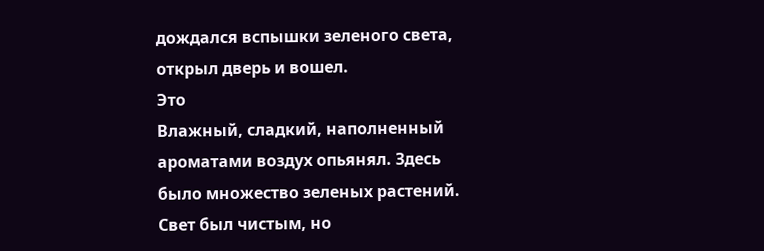дождался вспышки зеленого света, открыл дверь и вошел.
Это
Влажный, сладкий, наполненный ароматами воздух опьянял. Здесь было множество зеленых растений. Свет был чистым, но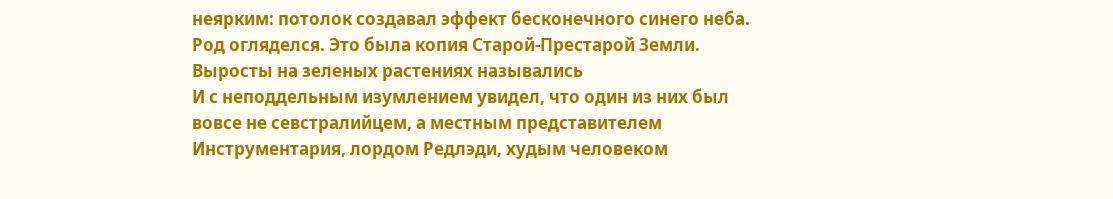неярким: потолок создавал эффект бесконечного синего неба. Род огляделся. Это была копия Старой-Престарой Земли. Выросты на зеленых растениях назывались
И с неподдельным изумлением увидел, что один из них был вовсе не севстралийцем, а местным представителем Инструментария, лордом Редлэди, худым человеком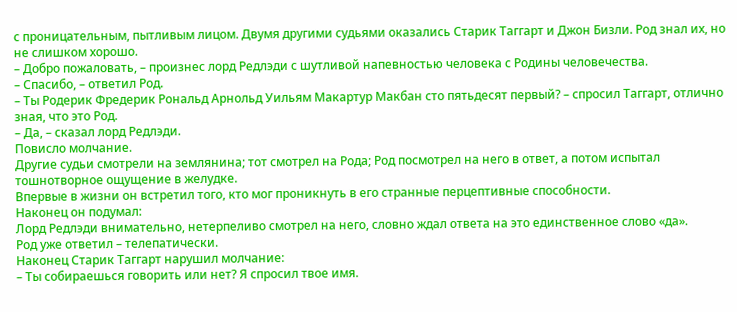с проницательным, пытливым лицом. Двумя другими судьями оказались Старик Таггарт и Джон Бизли. Род знал их, но не слишком хорошо.
– Добро пожаловать, – произнес лорд Редлэди с шутливой напевностью человека с Родины человечества.
– Спасибо, – ответил Род.
– Ты Родерик Фредерик Рональд Арнольд Уильям Макартур Макбан сто пятьдесят первый? – спросил Таггарт, отлично зная, что это Род.
– Да, – сказал лорд Редлэди.
Повисло молчание.
Другие судьи смотрели на землянина; тот смотрел на Рода; Род посмотрел на него в ответ, а потом испытал тошнотворное ощущение в желудке.
Впервые в жизни он встретил того, кто мог проникнуть в его странные перцептивные способности.
Наконец он подумал:
Лорд Редлэди внимательно, нетерпеливо смотрел на него, словно ждал ответа на это единственное слово «да».
Род уже ответил – телепатически.
Наконец Старик Таггарт нарушил молчание:
– Ты собираешься говорить или нет? Я спросил твое имя.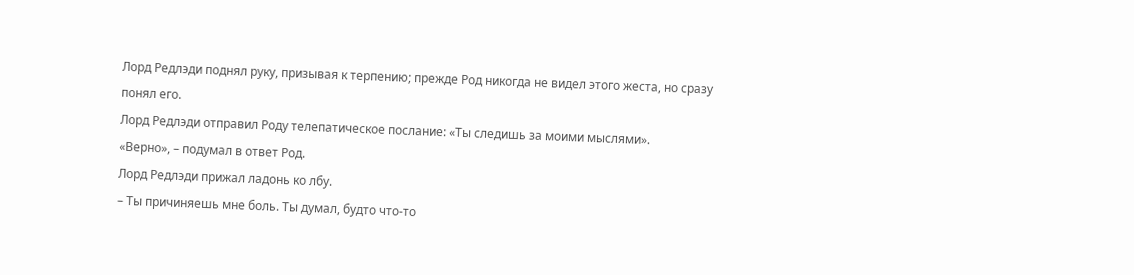Лорд Редлэди поднял руку, призывая к терпению; прежде Род никогда не видел этого жеста, но сразу понял его.
Лорд Редлэди отправил Роду телепатическое послание: «Ты следишь за моими мыслями».
«Верно», – подумал в ответ Род.
Лорд Редлэди прижал ладонь ко лбу.
– Ты причиняешь мне боль. Ты думал, будто что-то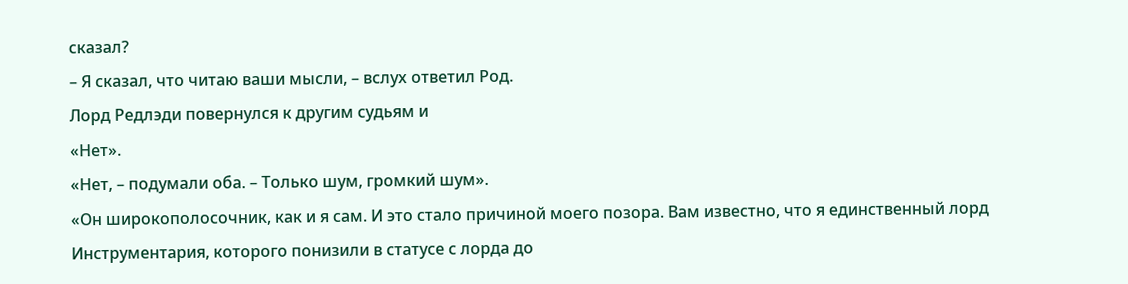сказал?
– Я сказал, что читаю ваши мысли, – вслух ответил Род.
Лорд Редлэди повернулся к другим судьям и
«Нет».
«Нет, – подумали оба. – Только шум, громкий шум».
«Он широкополосочник, как и я сам. И это стало причиной моего позора. Вам известно, что я единственный лорд Инструментария, которого понизили в статусе с лорда до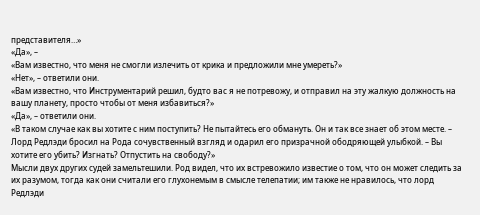представителя…»
«Да», –
«Вам известно, что меня не смогли излечить от крика и предложили мне умереть?»
«Нет», – ответили они.
«Вам известно, что Инструментарий решил, будто вас я не потревожу, и отправил на эту жалкую должность на вашу планету, просто чтобы от меня избавиться?»
«Да», – ответили они.
«В таком случае как вы хотите с ним поступить? Не пытайтесь его обмануть. Он и так все знает об этом месте. – Лорд Редлэди бросил на Рода сочувственный взгляд и одарил его призрачной ободряющей улыбкой. – Вы хотите его убить? Изгнать? Отпустить на свободу?»
Мысли двух других судей замельтешили. Род видел, что их встревожило известие о том, что он может следить за их разумом, тогда как они считали его глухонемым в смысле телепатии; им также не нравилось, что лорд Редлэди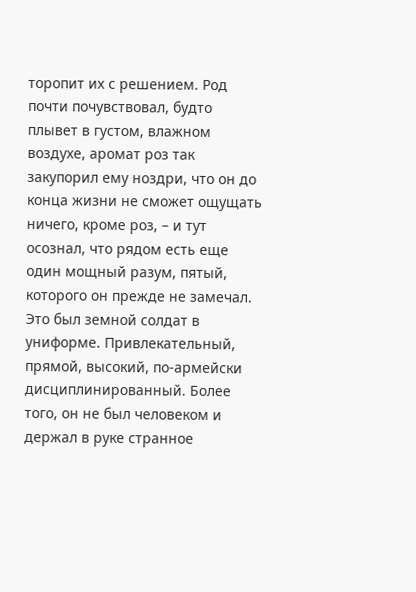торопит их с решением. Род почти почувствовал, будто плывет в густом, влажном воздухе, аромат роз так закупорил ему ноздри, что он до конца жизни не сможет ощущать ничего, кроме роз, – и тут осознал, что рядом есть еще один мощный разум, пятый, которого он прежде не замечал.
Это был земной солдат в униформе. Привлекательный, прямой, высокий, по-армейски дисциплинированный. Более того, он не был человеком и держал в руке странное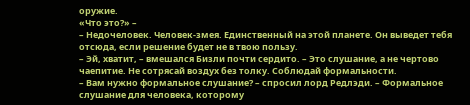оружие.
«Что это?» –
– Недочеловек. Человек-змея. Единственный на этой планете. Он выведет тебя отсюда, если решение будет не в твою пользу.
– Эй, хватит, – вмешался Бизли почти сердито. – Это слушание, а не чертово чаепитие. Не сотрясай воздух без толку. Соблюдай формальности.
– Вам нужно формальное слушание? – спросил лорд Редлэди. – Формальное слушание для человека, которому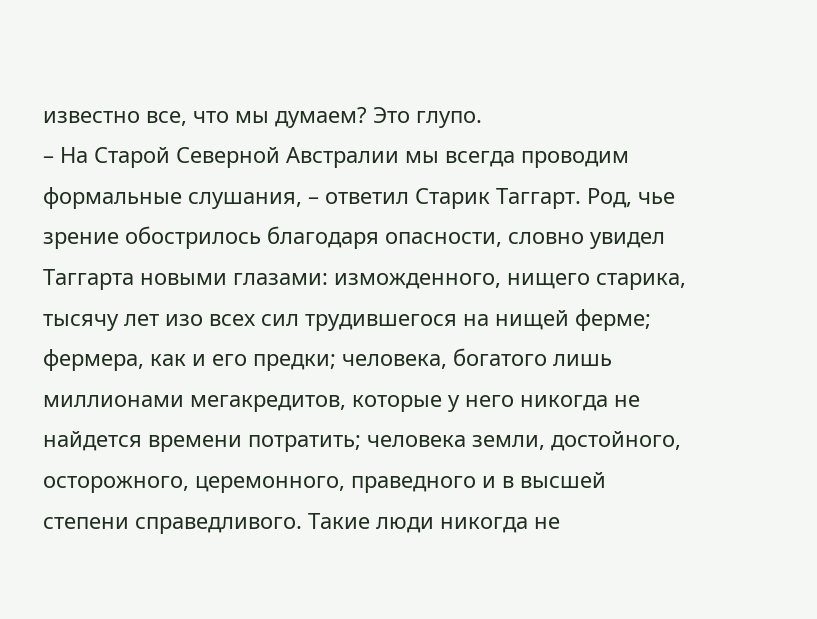известно все, что мы думаем? Это глупо.
– На Старой Северной Австралии мы всегда проводим формальные слушания, – ответил Старик Таггарт. Род, чье зрение обострилось благодаря опасности, словно увидел Таггарта новыми глазами: изможденного, нищего старика, тысячу лет изо всех сил трудившегося на нищей ферме; фермера, как и его предки; человека, богатого лишь миллионами мегакредитов, которые у него никогда не найдется времени потратить; человека земли, достойного, осторожного, церемонного, праведного и в высшей степени справедливого. Такие люди никогда не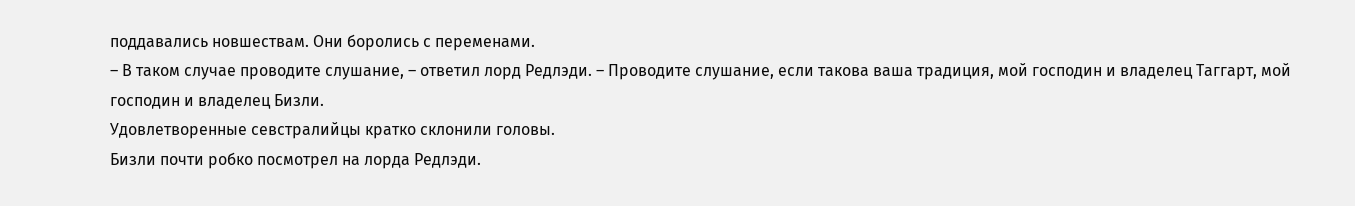поддавались новшествам. Они боролись с переменами.
– В таком случае проводите слушание, – ответил лорд Редлэди. – Проводите слушание, если такова ваша традиция, мой господин и владелец Таггарт, мой господин и владелец Бизли.
Удовлетворенные севстралийцы кратко склонили головы.
Бизли почти робко посмотрел на лорда Редлэди.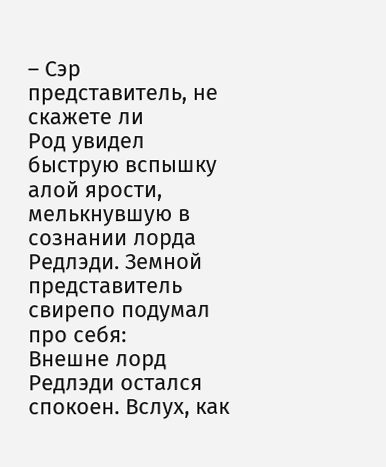– Сэр представитель, не скажете ли
Род увидел быструю вспышку алой ярости, мелькнувшую в сознании лорда Редлэди. Земной представитель свирепо подумал про себя:
Внешне лорд Редлэди остался спокоен. Вслух, как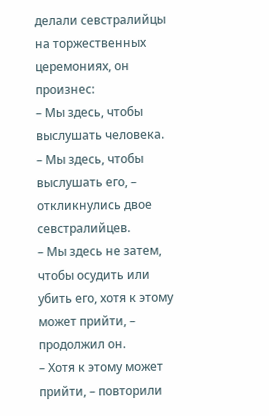делали севстралийцы на торжественных церемониях, он произнес:
– Мы здесь, чтобы выслушать человека.
– Мы здесь, чтобы выслушать его, – откликнулись двое севстралийцев.
– Мы здесь не затем, чтобы осудить или убить его, хотя к этому может прийти, – продолжил он.
– Хотя к этому может прийти, – повторили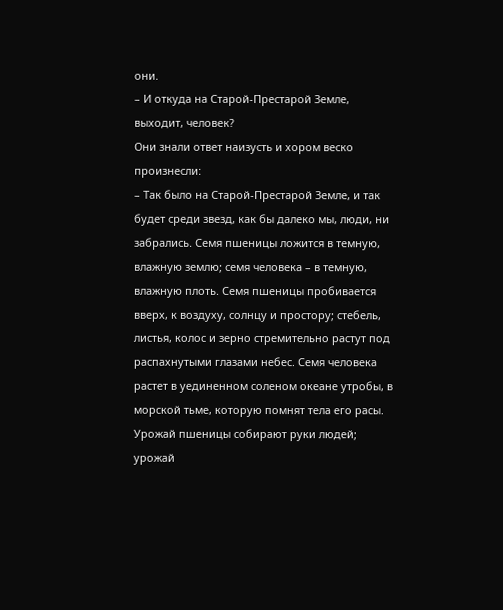они.
– И откуда на Старой-Престарой Земле, выходит, человек?
Они знали ответ наизусть и хором веско произнесли:
– Так было на Старой-Престарой Земле, и так будет среди звезд, как бы далеко мы, люди, ни забрались. Семя пшеницы ложится в темную, влажную землю; семя человека – в темную, влажную плоть. Семя пшеницы пробивается вверх, к воздуху, солнцу и простору; стебель, листья, колос и зерно стремительно растут под распахнутыми глазами небес. Семя человека растет в уединенном соленом океане утробы, в морской тьме, которую помнят тела его расы. Урожай пшеницы собирают руки людей; урожай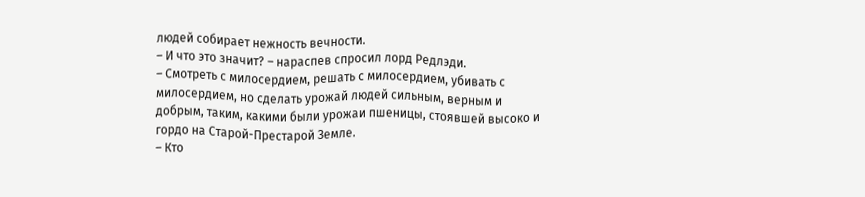людей собирает нежность вечности.
– И что это значит? – нараспев спросил лорд Редлэди.
– Смотреть с милосердием, решать с милосердием, убивать с милосердием, но сделать урожай людей сильным, верным и добрым, таким, какими были урожаи пшеницы, стоявшей высоко и гордо на Старой-Престарой Земле.
– Кто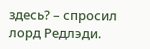здесь? – спросил лорд Редлэди.